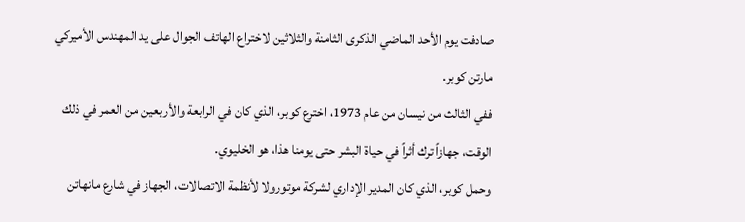صادفت يوم الأحد الماضي الذكرى الثامنة والثلاثين لاختراع الهاتف الجوال على يد المهندس الأميركي مارتن كوبر.
ففي الثالث من نيسان من عام 1973، اخترع كوبر، الذي كان في الرابعة والأربعين من العمر في ذلك الوقت، جهازاً ترك أثراً في حياة البشر حتى يومنا هذا، هو الخليوي.
وحمل كوبر، الذي كان المدير الإداري لشركة موتورولا لأنظمة الاتصالات، الجهاز في شارع مانهاتن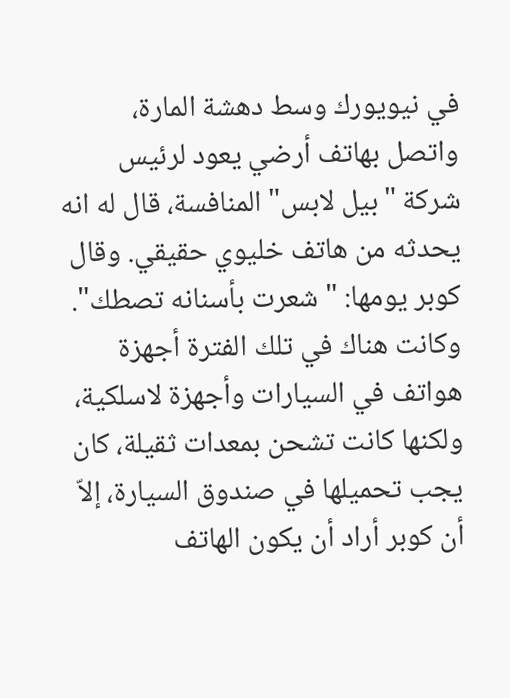في نيويورك وسط دهشة المارة، واتصل بهاتف أرضي يعود لرئيس شركة "بيل لابس" المنافسة، قال له انه يحدثه من هاتف خليوي حقيقي. وقال كوبر يومها: "شعرت بأسنانه تصطك".
وكانت هناك في تلك الفترة أجهزة هواتف في السيارات وأجهزة لاسلكية، ولكنها كانت تشحن بمعدات ثقيلة، كان يجب تحميلها في صندوق السيارة، إلاّ أن كوبر أراد أن يكون الهاتف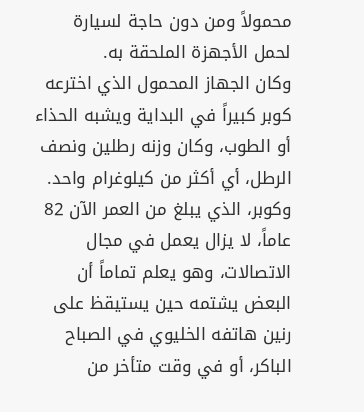محمولاً ومن دون حاجة لسيارة لحمل الأجهزة الملحقة به.
وكان الجهاز المحمول الذي اخترعه كوبر كبيراً في البداية ويشبه الحذاء أو الطوب، وكان وزنه رطلين ونصف الرطل، أي أكثر من كيلوغرام واحد.
وكوبر، الذي يبلغ من العمر الآن 82 عاماً، لا يزال يعمل في مجال الاتصالات، وهو يعلم تماماً أن البعض يشتمه حين يستيقظ على رنين هاتفه الخليوي في الصباح الباكر، أو في وقت متأخر من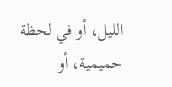الليل، أو في لحظة حميمية، أو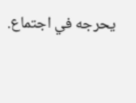يحرجه في اجتماع.